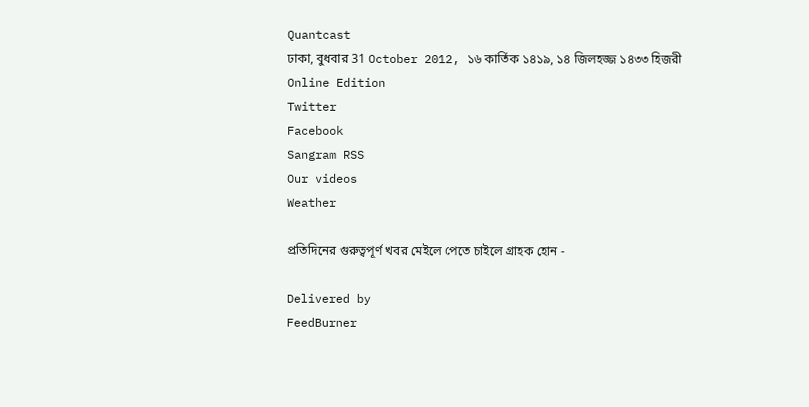Quantcast
ঢাকা, বুধবার 31 October 2012, ১৬ কার্তিক ১৪১৯, ১৪ জিলহজ্জ ১৪৩৩ হিজরী
Online Edition
Twitter
Facebook
Sangram RSS
Our videos
Weather

প্রতিদিনের গুরুত্বপূর্ণ খবর মেইলে পেতে চাইলে গ্রাহক হোন -

Delivered by
FeedBurner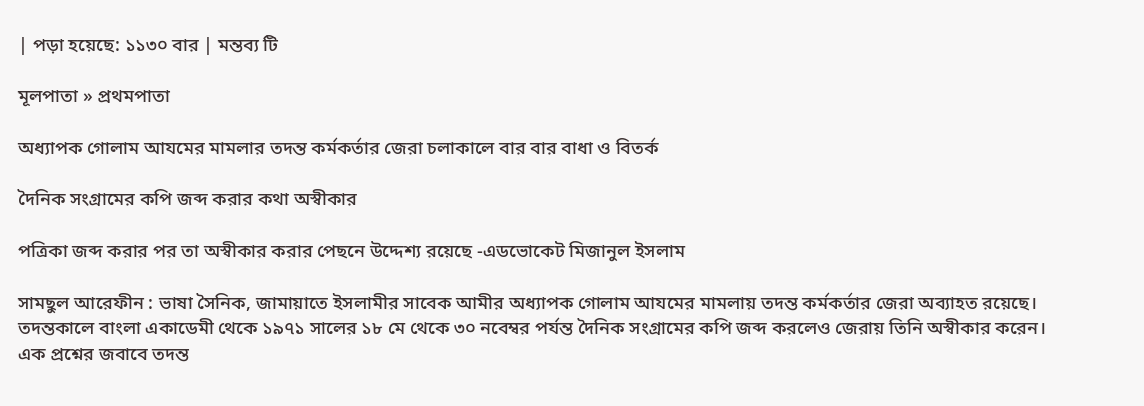| পড়া হয়েছে: ১১৩০ বার | মন্তব্য টি

মূলপাতা » প্রথমপাতা

অধ্যাপক গোলাম আযমের মামলার তদন্ত কর্মকর্তার জেরা চলাকালে বার বার বাধা ও বিতর্ক

দৈনিক সংগ্রামের কপি জব্দ করার কথা অস্বীকার

পত্রিকা জব্দ করার পর তা অস্বীকার করার পেছনে উদ্দেশ্য রয়েছে -এডভোকেট মিজানুল ইসলাম

সামছুল আরেফীন : ভাষা সৈনিক, জামায়াতে ইসলামীর সাবেক আমীর অধ্যাপক গোলাম আযমের মামলায় তদন্ত কর্মকর্তার জেরা অব্যাহত রয়েছে। তদন্তকালে বাংলা একাডেমী থেকে ১৯৭১ সালের ১৮ মে থেকে ৩০ নবেম্বর পর্যন্ত দৈনিক সংগ্রামের কপি জব্দ করলেও জেরায় তিনি অস্বীকার করেন। এক প্রশ্নের জবাবে তদন্ত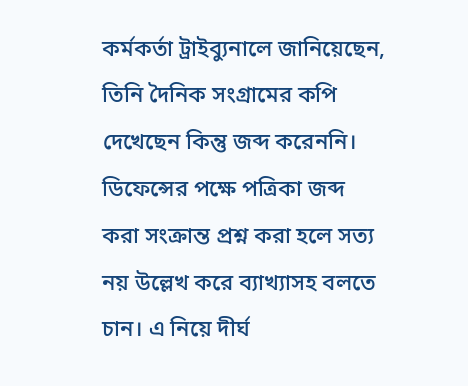কর্মকর্তা ট্রাইব্যুনালে জানিয়েছেন, তিনি দৈনিক সংগ্রামের কপি দেখেছেন কিন্তু জব্দ করেননি। ডিফেন্সের পক্ষে পত্রিকা জব্দ করা সংক্রান্ত প্রশ্ন করা হলে সত্য নয় উল্লেখ করে ব্যাখ্যাসহ বলতে চান। এ নিয়ে দীর্ঘ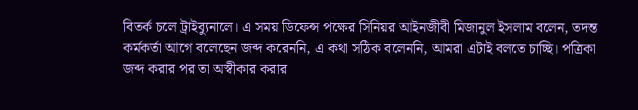বিতর্ক চলে ট্রাইব্যুনালে। এ সময় ডিফেন্স পক্ষের সিনিয়র আইনজীবী মিজানুল ইসলাম বলেন, তদন্ত কর্মকর্তা আগে বলেছেন জব্দ করেননি, এ কথা সঠিক বলেননি, আমরা এটাই বলতে চাচ্ছি। পত্রিকা জব্দ করার পর তা অস্বীকার করার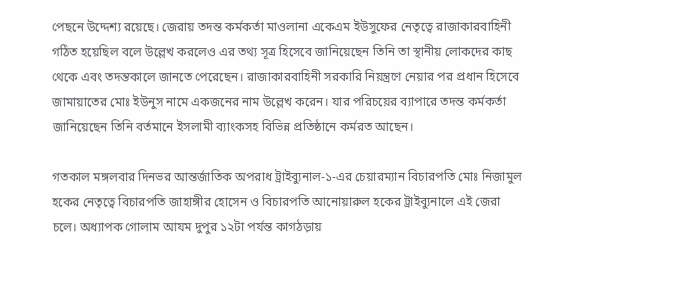পেছনে উদ্দেশ্য রয়েছে। জেরায় তদন্ত কর্মকর্তা মাওলানা একেএম ইউসুফের নেতৃত্বে রাজাকারবাহিনী গঠিত হয়েছিল বলে উল্লেখ করলেও এর তথ্য সূত্র হিসেবে জানিয়েছেন তিনি তা স্থানীয় লোকদের কাছ থেকে এবং তদন্তকালে জানতে পেরেছেন। রাজাকারবাহিনী সরকারি নিয়ন্ত্রণে নেয়ার পর প্রধান হিসেবে জামায়াতের মোঃ ইউনুস নামে একজনের নাম উল্লেখ করেন। যার পরিচয়ের ব্যাপারে তদন্ত কর্মকর্তা জানিয়েছেন তিনি বর্তমানে ইসলামী ব্যাংকসহ বিভিন্ন প্রতিষ্ঠানে কর্মরত আছেন।

গতকাল মঙ্গলবার দিনভর আন্তর্জাতিক অপরাধ ট্রাইব্যুনাল-১-এর চেয়ারম্যান বিচারপতি মোঃ নিজামুল হকের নেতৃত্বে বিচারপতি জাহাঙ্গীর হোসেন ও বিচারপতি আনোয়ারুল হকের ট্রাইব্যুনালে এই জেরা চলে। অধ্যাপক গোলাম আযম দুপুর ১২টা পর্যন্ত কাগঠড়ায়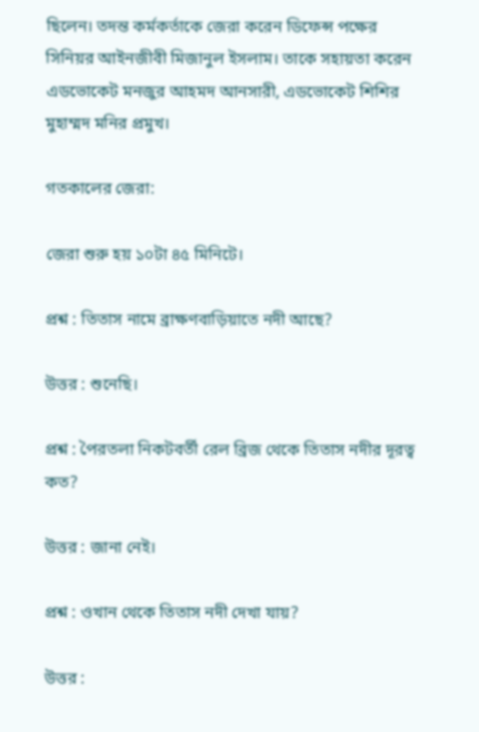ছিলেন। তদন্ত কর্মকর্তাকে জেরা করেন ডিফেন্স পক্ষের সিনিয়র আইনজীবী মিজানুল ইসলাম। তাকে সহায়তা করেন এডভোকেট মনজুর আহমদ আনসারী, এডভোকেট শিশির মুহাম্মদ মনির প্রমুখ।

গতকালের জেরা:

জেরা শুরু হয় ১০টা ৪৫ মিনিটে।

প্রশ্ন : তিতাস নামে ব্রাক্ষণবাড়িয়াতে নদী আছে?

উত্তর : শুনেছি।

প্রশ্ন : পৈরতলা নিকটবর্তী রেল ব্রিজ থেকে তিতাস নদীর দূরত্ব কত?

উত্তর : জানা নেই।

প্রশ্ন : ওখান থেকে তিতাস নদী দেখা যায়?

উত্তর :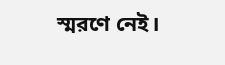স্মরণে নেই।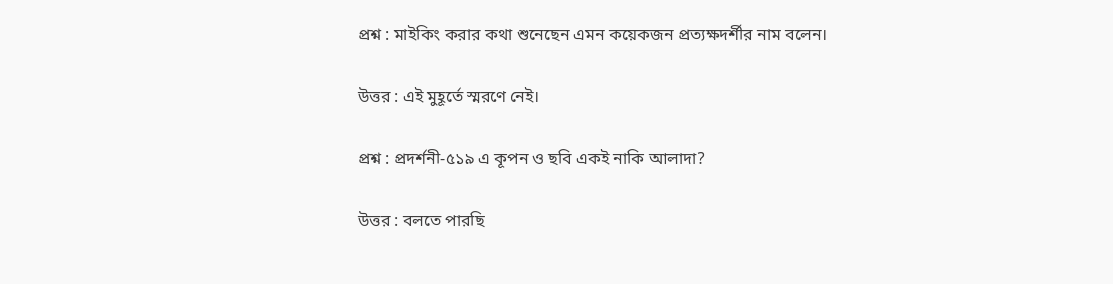প্রশ্ন : মাইকিং করার কথা শুনেছেন এমন কয়েকজন প্রত্যক্ষদর্শীর নাম বলেন।

উত্তর : এই মুহূর্তে স্মরণে নেই।

প্রশ্ন : প্রদর্শনী-৫১৯ এ কূপন ও ছবি একই নাকি আলাদা?

উত্তর : বলতে পারছি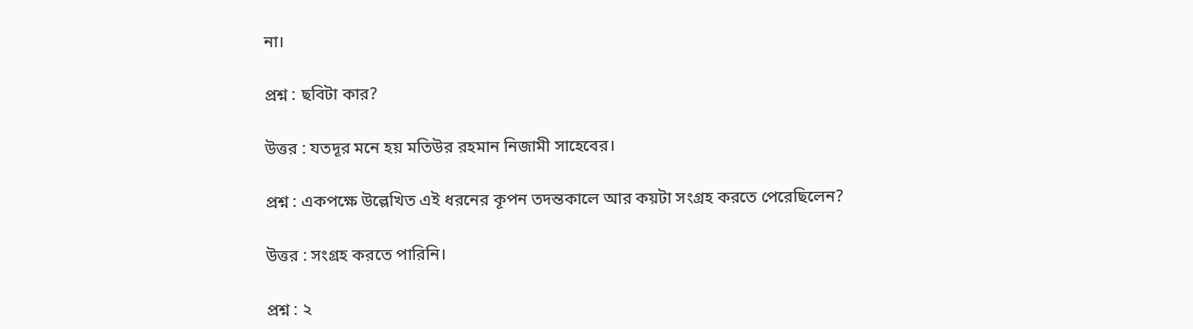না।

প্রশ্ন : ছবিটা কার?

উত্তর : যতদূর মনে হয় মতিউর রহমান নিজামী সাহেবের।

প্রশ্ন : একপক্ষে উল্লেখিত এই ধরনের কূপন তদন্তকালে আর কয়টা সংগ্রহ করতে পেরেছিলেন?

উত্তর : সংগ্রহ করতে পারিনি।

প্রশ্ন : ২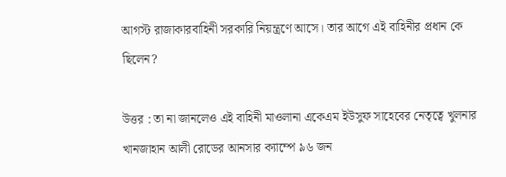আগস্ট রাজাকারবাহিনী সরকারি নিয়ন্ত্রণে আসে। তার আগে এই বাহিনীর প্রধান কে ছিলেন?

উত্তর : তা না জানলেও এই বাহিনী মাওলানা একেএম ইউসুফ সাহেবের নেতৃত্বে খুলনার খানজাহান আলী রোডের আনসার ক্যাম্পে ৯৬ জন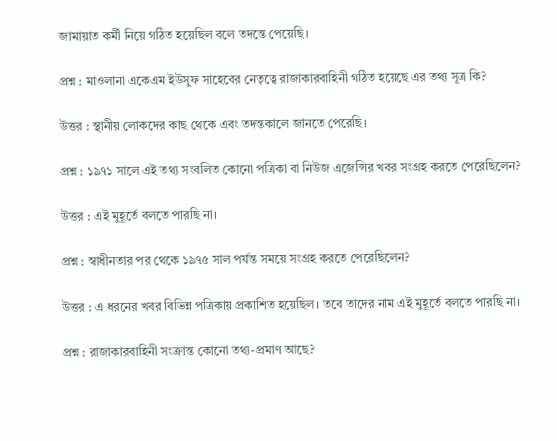জামায়াত কর্মী নিয়ে গঠিত হয়েছিল বলে তদন্তে পেয়েছি।

প্রশ্ন : মাওলানা একেএম ইউসুফ সাহেবের নেতৃত্বে রাজাকারবাহিনী গঠিত হয়েছে এর তথ্য সূত্র কি?

উত্তর : স্থানীয় লোকদের কাছ থেকে এবং তদন্তকালে জানতে পেরেছি।

প্রশ্ন : ১৯৭১ সালে এই তথ্য সংবলিত কোনো পত্রিকা বা নিউজ এজেন্সির খবর সংগ্রহ করতে পেরেছিলেন?

উত্তর : এই মুহূর্তে বলতে পারছি না।

প্রশ্ন : স্বাধীনতার পর থেকে ১৯৭৫ সাল পর্যন্ত সময়ে সংগ্রহ করতে পেরেছিলেন?

উত্তর : এ ধরনের খবর বিভিন্ন পত্রিকায় প্রকাশিত হয়েছিল। তবে তাদের নাম এই মুহূর্তে বলতে পারছি না।

প্রশ্ন : রাজাকারবাহিনী সংক্রান্ত কোনো তথ্য-প্রমাণ আছে?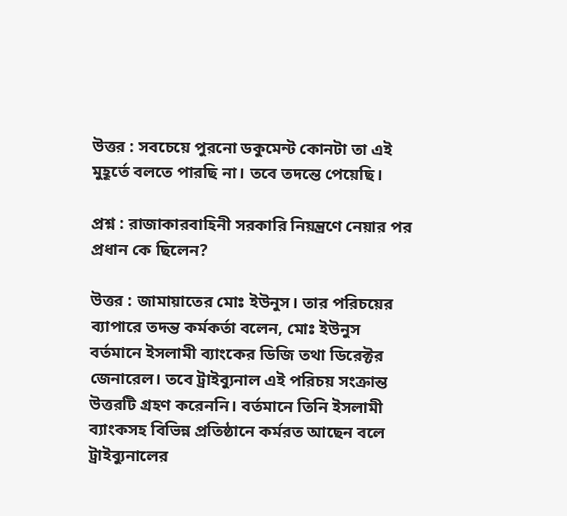উত্তর : সবচেয়ে পুরনো ডকুমেন্ট কোনটা তা এই মুহূর্তে বলতে পারছি না। তবে তদন্তে পেয়েছি।

প্রশ্ন : রাজাকারবাহিনী সরকারি নিয়ন্ত্রণে নেয়ার পর প্রধান কে ছিলেন?

উত্তর : জামায়াতের মোঃ ইউনুস। তার পরিচয়ের ব্যাপারে তদন্ত কর্মকর্তা বলেন, মোঃ ইউনুস বর্তমানে ইসলামী ব্যাংকের ডিজি তথা ডিরেক্টর জেনারেল। তবে ট্রাইব্যুনাল এই পরিচয় সংক্রান্ত উত্তরটি গ্রহণ করেননি। বর্তমানে তিনি ইসলামী ব্যাংকসহ বিভিন্ন প্রতিষ্ঠানে কর্মরত আছেন বলে ট্রাইব্যুনালের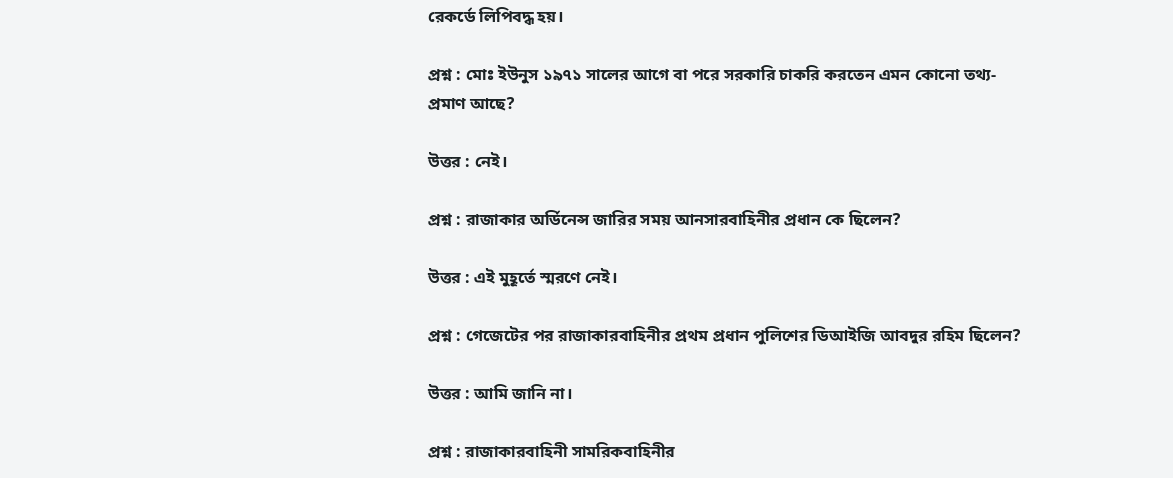রেকর্ডে লিপিবদ্ধ হয়।

প্রশ্ন : মোঃ ইউনুস ১৯৭১ সালের আগে বা পরে সরকারি চাকরি করতেন এমন কোনো তথ্য-প্রমাণ আছে?

উত্তর : নেই।

প্রশ্ন : রাজাকার অর্ডিনেন্স জারির সময় আনসারবাহিনীর প্রধান কে ছিলেন?

উত্তর : এই মুহূর্তে স্মরণে নেই।

প্রশ্ন : গেজেটের পর রাজাকারবাহিনীর প্রথম প্রধান পুলিশের ডিআইজি আবদুর রহিম ছিলেন?

উত্তর : আমি জানি না।

প্রশ্ন : রাজাকারবাহিনী সামরিকবাহিনীর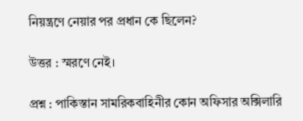নিয়ন্ত্রণে নেয়ার পর প্রধান কে ছিলেন?

উত্তর : স্মরণে নেই।

প্রশ্ন : পাকিস্তান সামরিকবাহিনীর কোন অফিসার অক্সিলারি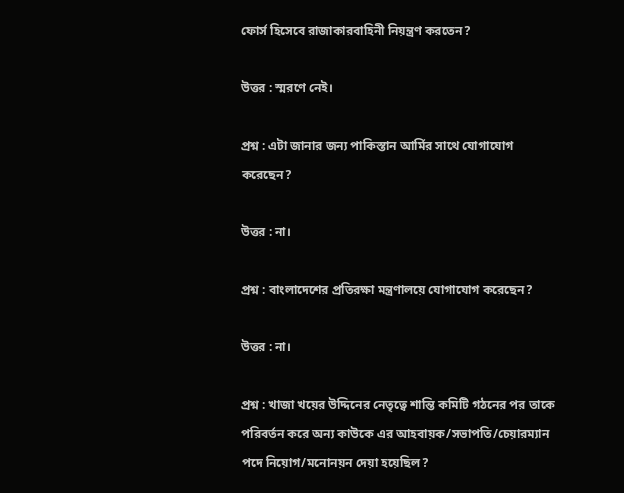ফোর্স হিসেবে রাজাকারবাহিনী নিয়ন্ত্রণ করতেন?

উত্তর : স্মরণে নেই।

প্রশ্ন : এটা জানার জন্য পাকিস্তান আর্মির সাথে যোগাযোগ করেছেন?

উত্তর : না।

প্রশ্ন : বাংলাদেশের প্রতিরক্ষা মন্ত্রণালয়ে যোগাযোগ করেছেন?

উত্তর : না।

প্রশ্ন : খাজা খয়ের উদ্দিনের নেতৃত্বে শান্তি কমিটি গঠনের পর তাকে পরিবর্তন করে অন্য কাউকে এর আহবায়ক/সভাপতি/চেয়ারম্যান পদে নিয়োগ/মনোনয়ন দেয়া হয়েছিল?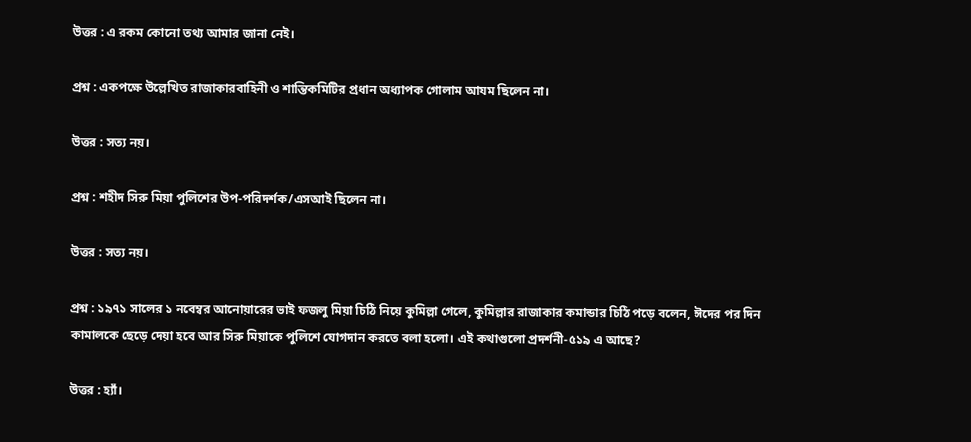উত্তর : এ রকম কোনো তথ্য আমার জানা নেই।

প্রশ্ন : একপক্ষে উল্লেখিত রাজাকারবাহিনী ও শান্তিকমিটির প্রধান অধ্যাপক গোলাম আযম ছিলেন না।

উত্তর : সত্য নয়।

প্রশ্ন : শহীদ সিরু মিয়া পুলিশের উপ-পরিদর্শক/এসআই ছিলেন না।

উত্তর : সত্য নয়।

প্রশ্ন : ১৯৭১ সালের ১ নবেম্বর আনোয়ারের ভাই ফজলু মিয়া চিঠি নিয়ে কুমিল্লা গেলে, কুমিল্লার রাজাকার কমান্ডার চিঠি পড়ে বলেন, ঈদের পর দিন কামালকে ছেড়ে দেয়া হবে আর সিরু মিয়াকে পুলিশে যোগদান করতে বলা হলো। এই কথাগুলো প্রদর্শনী-৫১৯ এ আছে?

উত্তর : হ্যাঁ।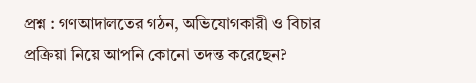প্রশ্ন : গণআদালতের গঠন, অভিযোগকারী ও বিচার প্রক্রিয়া নিয়ে আপনি কোনো তদন্ত করেছেন?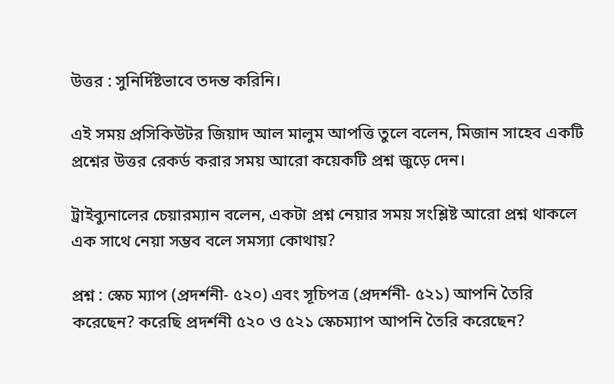উত্তর : সুনির্দিষ্টভাবে তদন্ত করিনি।

এই সময় প্রসিকিউটর জিয়াদ আল মালুম আপত্তি তুলে বলেন, মিজান সাহেব একটি প্রশ্নের উত্তর রেকর্ড করার সময় আরো কয়েকটি প্রশ্ন জুড়ে দেন।

ট্রাইব্যুনালের চেয়ারম্যান বলেন, একটা প্রশ্ন নেয়ার সময় সংশ্লিষ্ট আরো প্রশ্ন থাকলে এক সাথে নেয়া সম্ভব বলে সমস্যা কোথায়?

প্রশ্ন : স্কেচ ম্যাপ (প্রদর্শনী- ৫২০) এবং সূচিপত্র (প্রদর্শনী- ৫২১) আপনি তৈরি করেছেন? করেছি প্রদর্শনী ৫২০ ও ৫২১ স্কেচম্যাপ আপনি তৈরি করেছেন?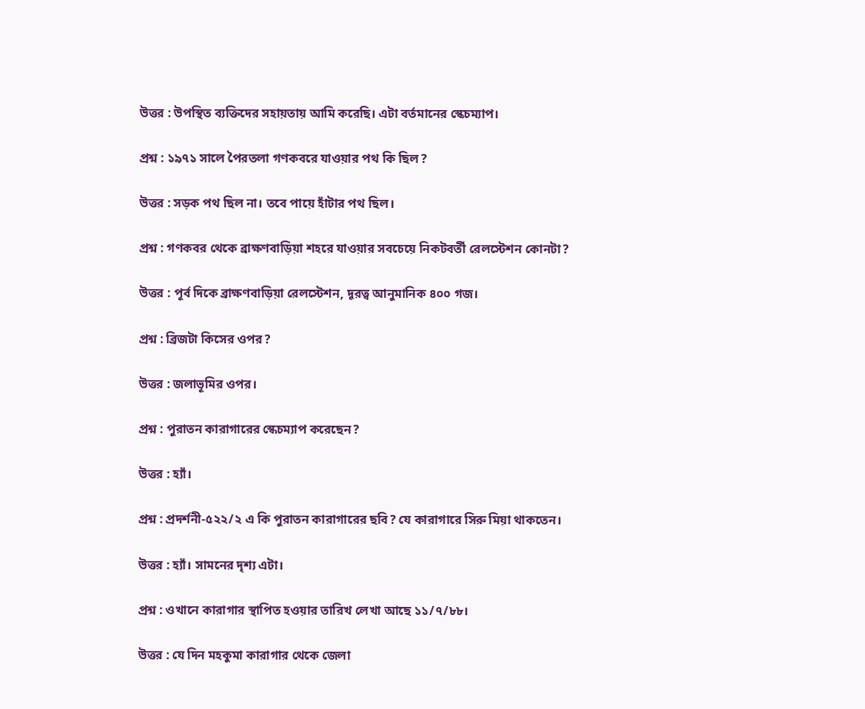উত্তর : উপস্থিত ব্যক্তিদের সহায়তায় আমি করেছি। এটা বর্তমানের স্কেচম্যাপ।

প্রশ্ন : ১৯৭১ সালে পৈরতলা গণকবরে যাওয়ার পথ কি ছিল?

উত্তর : সড়ক পথ ছিল না। তবে পায়ে হাঁটার পথ ছিল।

প্রশ্ন : গণকবর থেকে ব্রাক্ষণবাড়িয়া শহরে যাওয়ার সবচেয়ে নিকটবর্তী রেলস্টেশন কোনটা?

উত্তর : পূর্ব দিকে ব্রাক্ষণবাড়িয়া রেলস্টেশন, দূরত্ব আনুমানিক ৪০০ গজ।

প্রশ্ন : ব্রিজটা কিসের ওপর?

উত্তর : জলাভূমির ওপর।

প্রশ্ন : পুরাতন কারাগারের স্কেচম্যাপ করেছেন?

উত্তর : হ্যাঁ।

প্রশ্ন : প্রদর্শনী-৫২২/২ এ কি পুরাতন কারাগারের ছবি? যে কারাগারে সিরু মিয়া থাকতেন।

উত্তর : হ্যাঁ। সামনের দৃশ্য এটা।

প্রশ্ন : ওখানে কারাগার স্থাপিত হওয়ার তারিখ লেখা আছে ১১/৭/৮৮।

উত্তর : যে দিন মহকুমা কারাগার থেকে জেলা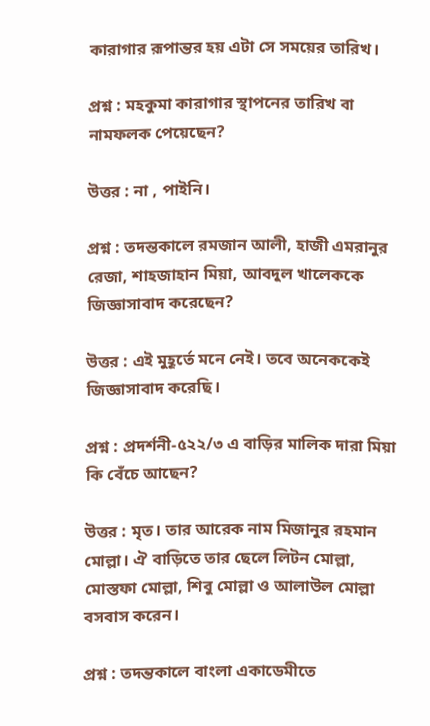কারাগার রূপান্তর হয় এটা সে সময়ের তারিখ।

প্রশ্ন : মহকুমা কারাগার স্থাপনের তারিখ বা নামফলক পেয়েছেন?

উত্তর : না , পাইনি।

প্রশ্ন : তদন্তকালে রমজান আলী, হাজী এমরানুর রেজা, শাহজাহান মিয়া, আবদুল খালেককে জিজ্ঞাসাবাদ করেছেন?

উত্তর : এই মুহূর্তে মনে নেই। তবে অনেককেই জিজ্ঞাসাবাদ করেছি।

প্রশ্ন : প্রদর্শনী-৫২২/৩ এ বাড়ির মালিক দারা মিয়া কি বেঁচে আছেন?

উত্তর : মৃত। তার আরেক নাম মিজানুর রহমান মোল্লা। ঐ বাড়িতে তার ছেলে লিটন মোল্লা, মোস্তফা মোল্লা, শিবু মোল্লা ও আলাউল মোল্লা বসবাস করেন।

প্রশ্ন : তদন্তকালে বাংলা একাডেমীতে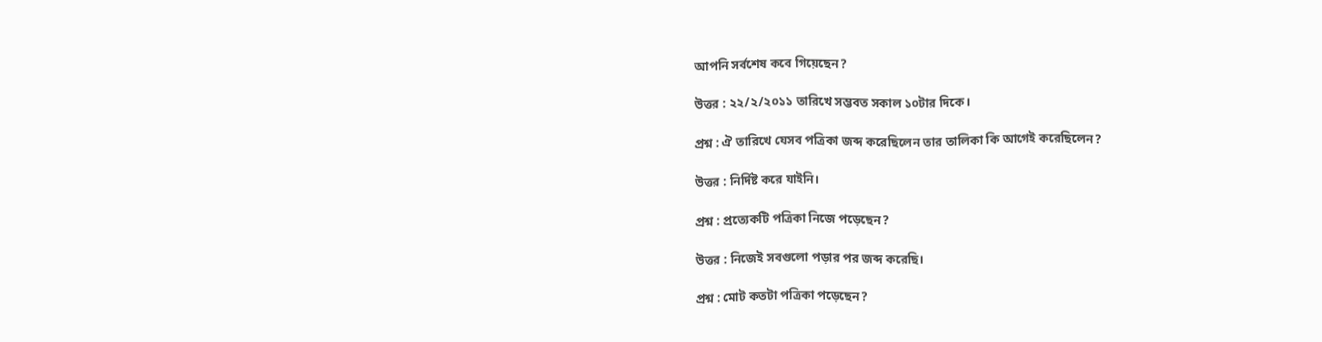আপনি সর্বশেষ কবে গিয়েছেন?

উত্তর : ২২/২/২০১১ তারিখে সম্ভবত সকাল ১০টার দিকে।

প্রশ্ন : ঐ তারিখে যেসব পত্রিকা জব্দ করেছিলেন তার তালিকা কি আগেই করেছিলেন?

উত্তর : নির্দিষ্ট করে যাইনি।

প্রশ্ন : প্রত্যেকটি পত্রিকা নিজে পড়েছেন?

উত্তর : নিজেই সবগুলো পড়ার পর জব্দ করেছি।

প্রশ্ন : মোট কতটা পত্রিকা পড়েছেন?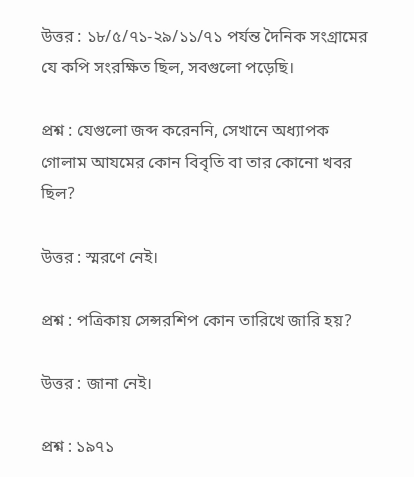উত্তর : ১৮/৫/৭১-২৯/১১/৭১ পর্যন্ত দৈনিক সংগ্রামের যে কপি সংরক্ষিত ছিল, সবগুলো পড়েছি।

প্রশ্ন : যেগুলো জব্দ করেননি, সেখানে অধ্যাপক গোলাম আযমের কোন বিবৃতি বা তার কোনো খবর ছিল?

উত্তর : স্মরণে নেই।

প্রশ্ন : পত্রিকায় সেন্সরশিপ কোন তারিখে জারি হয়?

উত্তর : জানা নেই।

প্রশ্ন : ১৯৭১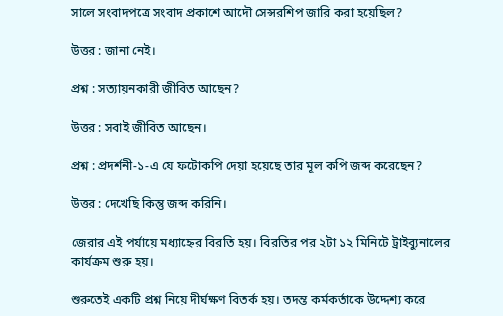সালে সংবাদপত্রে সংবাদ প্রকাশে আদৌ সেন্সরশিপ জারি করা হয়েছিল?

উত্তর : জানা নেই।

প্রশ্ন : সত্যায়নকারী জীবিত আছেন?

উত্তর : সবাই জীবিত আছেন।

প্রশ্ন : প্রদর্শনী-১-এ যে ফটোকপি দেয়া হয়েছে তার মূল কপি জব্দ করেছেন?

উত্তর : দেখেছি কিন্তু জব্দ করিনি।

জেরার এই পর্যায়ে মধ্যাহ্নের বিরতি হয়। বিরতির পর ২টা ১২ মিনিটে ট্রাইব্যুনালের কার্যক্রম শুরু হয়।

শুরুতেই একটি প্রশ্ন নিয়ে দীর্ঘক্ষণ বিতর্ক হয়। তদন্ত কর্মকর্তাকে উদ্দেশ্য করে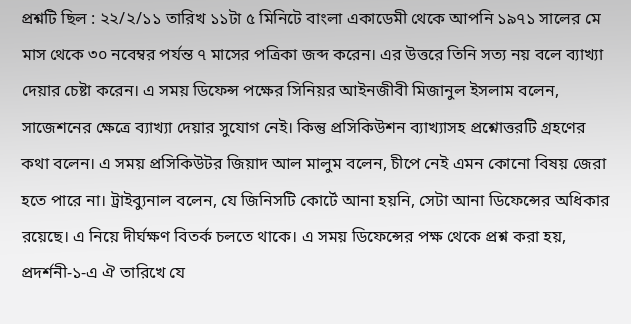প্রশ্নটি ছিল : ২২/২/১১ তারিখ ১১টা ৫ মিনিটে বাংলা একাডেমী থেকে আপনি ১৯৭১ সালের মে মাস থেকে ৩০ নবেম্বর পর্যন্ত ৭ মাসের পত্রিকা জব্দ করেন। এর উত্তরে তিনি সত্য নয় বলে ব্যাখ্যা দেয়ার চেষ্টা করেন। এ সময় ডিফেন্স পক্ষের সিনিয়র আইনজীবী মিজানুল ইসলাম বলেন, সাজেশনের ক্ষেত্রে ব্যাখ্যা দেয়ার সুযোগ নেই। কিন্তু প্রসিকিউশন ব্যাখ্যাসহ প্রশ্নোত্তরটি গ্রহণের কথা বলেন। এ সময় প্রসিকিউটর জিয়াদ আল মালুম বলেন, চীপে নেই এমন কোনো বিষয় জেরা হতে পারে না। ট্রাইব্যুনাল বলেন, যে জিনিসটি কোর্টে আনা হয়নি, সেটা আনা ডিফেন্সের অধিকার রয়েছে। এ নিয়ে দীর্ঘক্ষণ বিতর্ক চলতে থাকে। এ সময় ডিফেন্সের পক্ষ থেকে প্রশ্ন করা হয়, প্রদর্শনী-১-এ ঐ তারিখে যে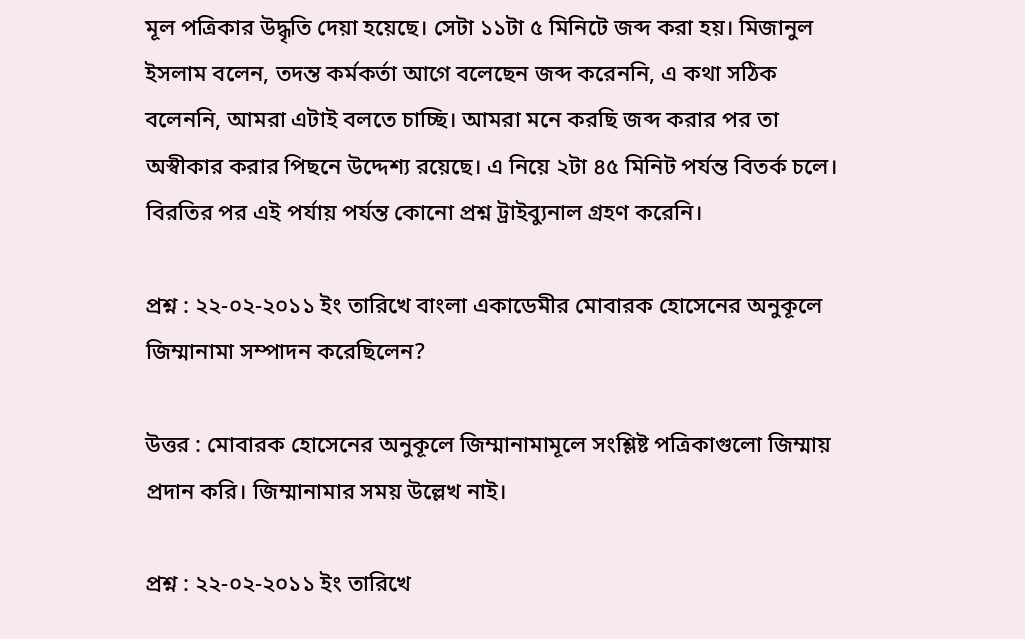মূল পত্রিকার উদ্ধৃতি দেয়া হয়েছে। সেটা ১১টা ৫ মিনিটে জব্দ করা হয়। মিজানুল ইসলাম বলেন, তদন্ত কর্মকর্তা আগে বলেছেন জব্দ করেননি, এ কথা সঠিক বলেননি, আমরা এটাই বলতে চাচ্ছি। আমরা মনে করছি জব্দ করার পর তা অস্বীকার করার পিছনে উদ্দেশ্য রয়েছে। এ নিয়ে ২টা ৪৫ মিনিট পর্যন্ত বিতর্ক চলে। বিরতির পর এই পর্যায় পর্যন্ত কোনো প্রশ্ন ট্রাইব্যুনাল গ্রহণ করেনি।

প্রশ্ন : ২২-০২-২০১১ ইং তারিখে বাংলা একাডেমীর মোবারক হোসেনের অনুকূলে জিম্মানামা সম্পাদন করেছিলেন?

উত্তর : মোবারক হোসেনের অনুকূলে জিম্মানামামূলে সংশ্লিষ্ট পত্রিকাগুলো জিম্মায় প্রদান করি। জিম্মানামার সময় উল্লেখ নাই।

প্রশ্ন : ২২-০২-২০১১ ইং তারিখে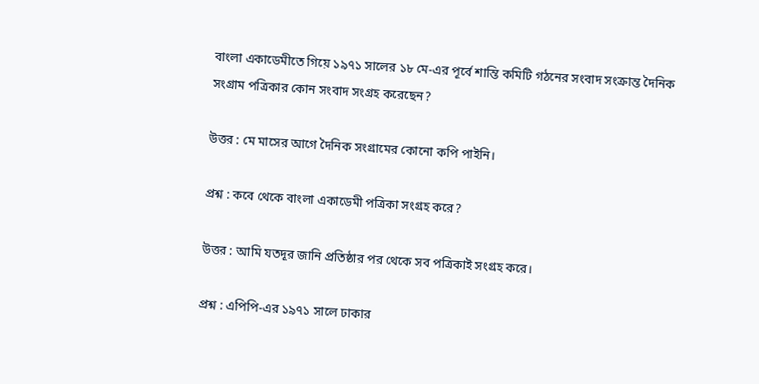বাংলা একাডেমীতে গিয়ে ১৯৭১ সালের ১৮ মে-এর পূর্বে শান্তি কমিটি গঠনের সংবাদ সংক্রান্ত দৈনিক সংগ্রাম পত্রিকার কোন সংবাদ সংগ্রহ করেছেন?

উত্তর : মে মাসের আগে দৈনিক সংগ্রামের কোনো কপি পাইনি।

প্রশ্ন : কবে থেকে বাংলা একাডেমী পত্রিকা সংগ্রহ করে?

উত্তর : আমি যতদূর জানি প্রতিষ্ঠার পর থেকে সব পত্রিকাই সংগ্রহ করে।

প্রশ্ন : এপিপি-এর ১৯৭১ সালে ঢাকার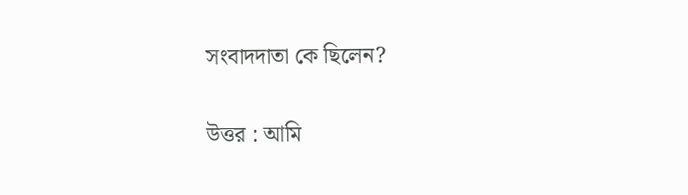সংবাদদাতা কে ছিলেন?

উত্তর : আমি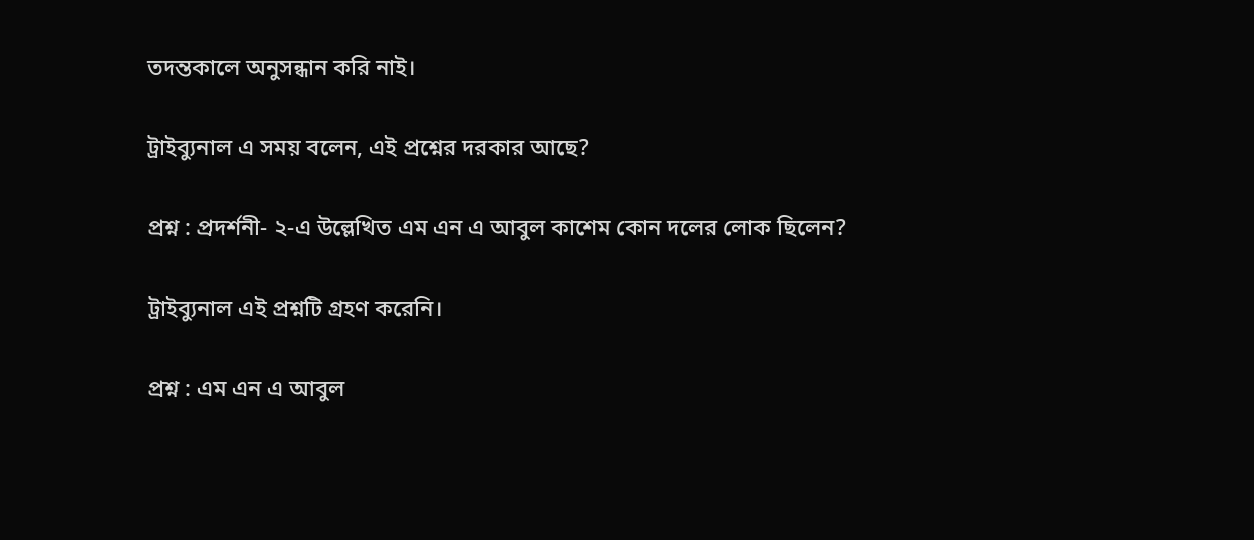তদন্তকালে অনুসন্ধান করি নাই।

ট্রাইব্যুনাল এ সময় বলেন, এই প্রশ্নের দরকার আছে?

প্রশ্ন : প্রদর্শনী- ২-এ উল্লেখিত এম এন এ আবুল কাশেম কোন দলের লোক ছিলেন?

ট্রাইব্যুনাল এই প্রশ্নটি গ্রহণ করেনি।

প্রশ্ন : এম এন এ আবুল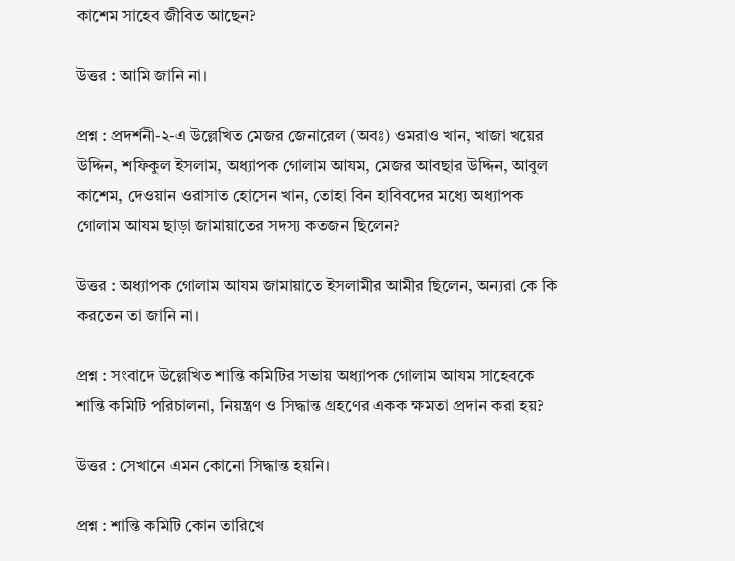কাশেম সাহেব জীবিত আছেন?

উত্তর : আমি জানি না।

প্রশ্ন : প্রদর্শনী-২-এ উল্লেখিত মেজর জেনারেল (অবঃ) ওমরাও খান, খাজা খয়ের উদ্দিন, শফিকুল ইসলাম, অধ্যাপক গোলাম আযম, মেজর আবছার উদ্দিন, আবুল কাশেম, দেওয়ান ওরাসাত হোসেন খান, তোহা বিন হাবিবদের মধ্যে অধ্যাপক গোলাম আযম ছাড়া জামায়াতের সদস্য কতজন ছিলেন?

উত্তর : অধ্যাপক গোলাম আযম জামায়াতে ইসলামীর আমীর ছিলেন, অন্যরা কে কি করতেন তা জানি না।

প্রশ্ন : সংবাদে উল্লেখিত শান্তি কমিটির সভায় অধ্যাপক গোলাম আযম সাহেবকে শান্তি কমিটি পরিচালনা, নিয়ন্ত্রণ ও সিদ্ধান্ত গ্রহণের একক ক্ষমতা প্রদান করা হয়?

উত্তর : সেখানে এমন কোনো সিদ্ধান্ত হয়নি।

প্রশ্ন : শান্তি কমিটি কোন তারিখে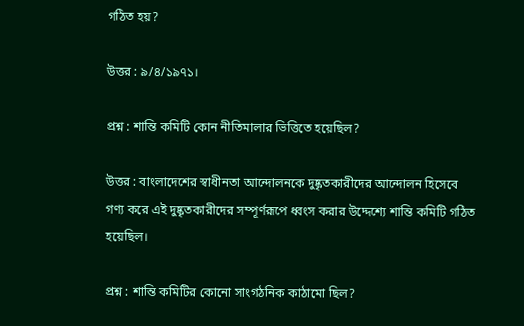গঠিত হয়?

উত্তর : ৯/৪/১৯৭১।

প্রশ্ন : শান্তি কমিটি কোন নীতিমালার ভিত্তিতে হয়েছিল?

উত্তর : বাংলাদেশের স্বাধীনতা আন্দোলনকে দুষ্কৃতকারীদের আন্দোলন হিসেবে গণ্য করে এই দুষ্কৃতকারীদের সম্পূর্ণরূপে ধ্বংস করার উদ্দেশ্যে শান্তি কমিটি গঠিত হয়েছিল।

প্রশ্ন : শান্তি কমিটির কোনো সাংগঠনিক কাঠামো ছিল?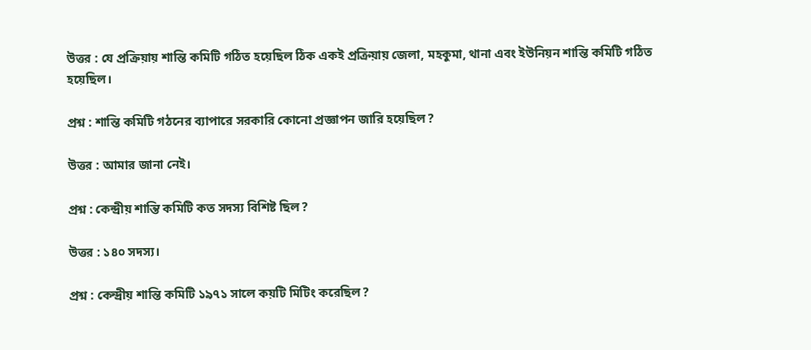উত্তর : যে প্রক্রিয়ায় শান্তি কমিটি গঠিত হয়েছিল ঠিক একই প্রক্রিয়ায় জেলা, মহকুমা, থানা এবং ইউনিয়ন শান্তি কমিটি গঠিত হয়েছিল।

প্রশ্ন : শান্তি কমিটি গঠনের ব্যাপারে সরকারি কোনো প্রজ্ঞাপন জারি হয়েছিল?

উত্তর : আমার জানা নেই।

প্রশ্ন : কেন্দ্রীয় শান্তি কমিটি কত সদস্য বিশিষ্ট ছিল?

উত্তর : ১৪০ সদস্য।

প্রশ্ন : কেন্দ্রীয় শান্তি কমিটি ১৯৭১ সালে কয়টি মিটিং করেছিল?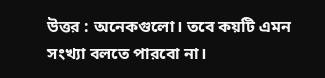উত্তর : অনেকগুলো। তবে কয়টি এমন সংখ্যা বলতে পারবো না।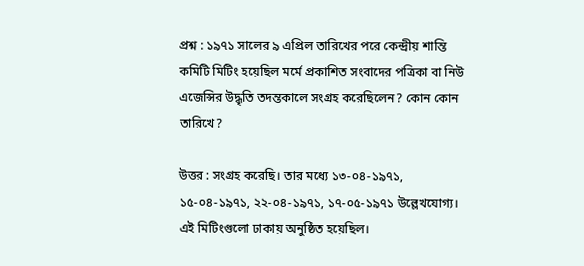প্রশ্ন : ১৯৭১ সালের ৯ এপ্রিল তারিখের পরে কেন্দ্রীয় শান্তি কমিটি মিটিং হয়েছিল মর্মে প্রকাশিত সংবাদের পত্রিকা বা নিউ এজেন্সির উদ্ধৃতি তদন্তকালে সংগ্রহ করেছিলেন? কোন কোন তারিখে?

উত্তর : সংগ্রহ করেছি। তার মধ্যে ১৩-০৪-১৯৭১, ১৫-০৪-১৯৭১, ২২-০৪-১৯৭১, ১৭-০৫-১৯৭১ উল্লেখযোগ্য। এই মিটিংগুলো ঢাকায় অনুষ্ঠিত হয়েছিল।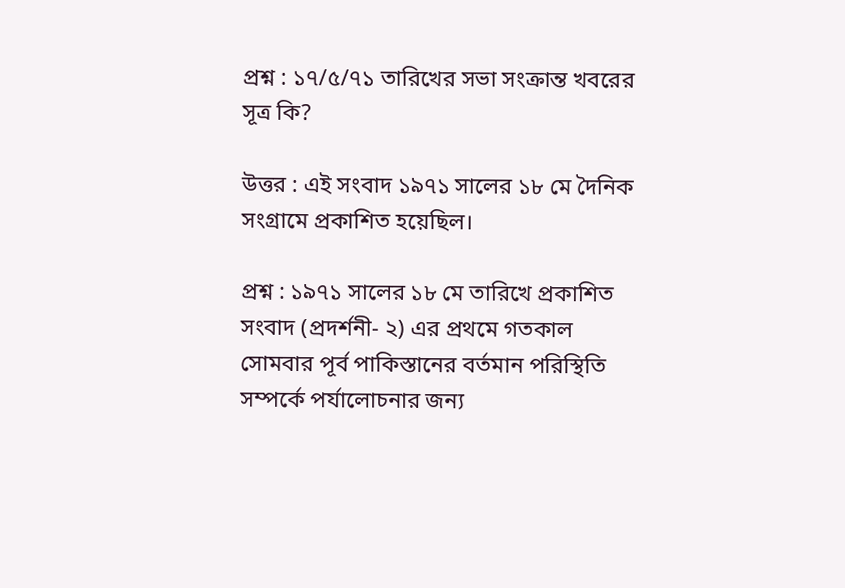প্রশ্ন : ১৭/৫/৭১ তারিখের সভা সংক্রান্ত খবরের সূত্র কি?

উত্তর : এই সংবাদ ১৯৭১ সালের ১৮ মে দৈনিক সংগ্রামে প্রকাশিত হয়েছিল।

প্রশ্ন : ১৯৭১ সালের ১৮ মে তারিখে প্রকাশিত সংবাদ (প্রদর্শনী- ২) এর প্রথমে গতকাল সোমবার পূর্ব পাকিস্তানের বর্তমান পরিস্থিতি সম্পর্কে পর্যালোচনার জন্য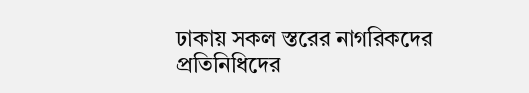ঢাকায় সকল স্তরের নাগরিকদের প্রতিনিধিদের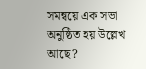সমন্বয়ে এক সভা অনুষ্ঠিত হয় উল্লেখ আছে?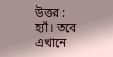উত্তর : হ্যাঁ। তবে এখানে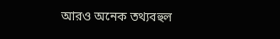আরও অনেক তথ্যবহুল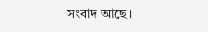সংবাদ আছে।